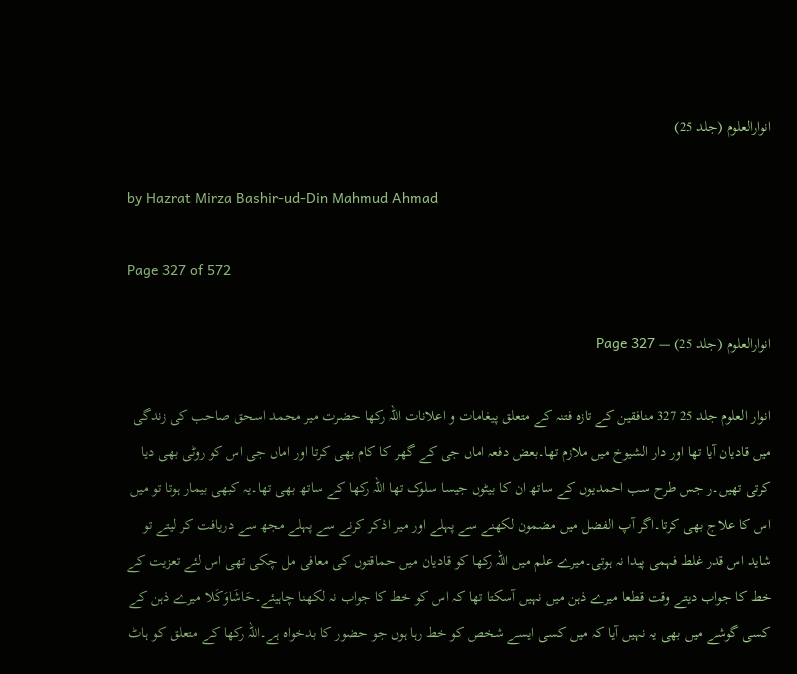انوارالعلوم (جلد 25)

by Hazrat Mirza Bashir-ud-Din Mahmud Ahmad

Page 327 of 572

انوارالعلوم (جلد 25) — Page 327

انوار العلوم جلد 25 327 منافقین کے تازہ فتنہ کے متعلق پیغامات و اعلانات اللہ رکھا حضرت میر محمد اسحق صاحب کی زندگی میں قادیان آیا تھا اور دار الشیوخ میں ملازم تھا۔بعض دفعہ اماں جی کے گھر کا کام بھی کرتا اور اماں جی اس کو روٹی بھی دیا کرتی تھیں۔ر جس طرح سب احمدیوں کے ساتھ ان کا بیٹوں جیسا سلوک تھا اللہ رکھا کے ساتھ بھی تھا۔یہ کبھی بیمار ہوتا تو میں اس کا علاج بھی کرتا۔اگر آپ الفضل میں مضمون لکھنے سے پہلے اور میر اذکر کرنے سے پہلے مجھ سے دریافت کر لیتے تو شاید اس قدر غلط فہمی پیدا نہ ہوتی۔میرے علم میں اللہ رکھا کو قادیان میں حماقتوں کی معافی مل چکی تھی اس لئے تعزیت کے خط کا جواب دیتے وقت قطعا میرے ذہن میں نہیں آسکتا تھا کہ اس کو خط کا جواب نہ لکھنا چاہیئے۔حَاشَاوَكَلا میرے ذہن کے کسی گوشے میں بھی یہ نہیں آیا کہ میں کسی ایسے شخص کو خط رہا ہوں جو حضور کا بدخواہ ہے۔اللہ رکھا کے متعلق کو ہاٹ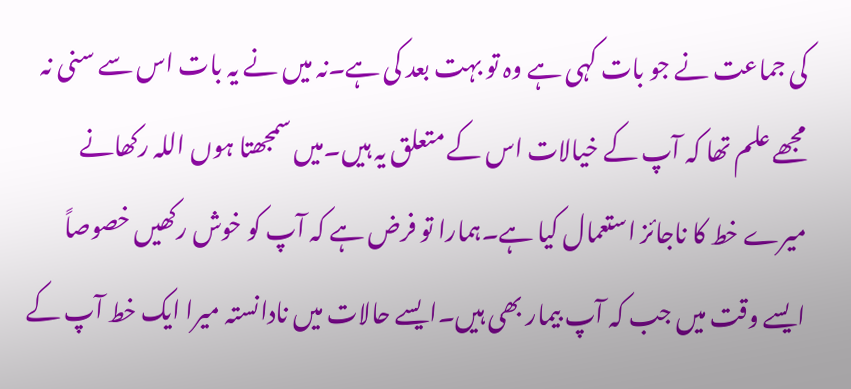کی جماعت نے جو بات کہی ہے وہ تو بہت بعد کی ہے۔نہ میں نے یہ بات اس سے سنی نہ مجھے علم تھا کہ آپ کے خیالات اس کے متعلق یہ ہیں۔میں سمجھتا ہوں اللہ رکھانے میرے خط کا ناجائز استعمال کیا ہے۔ہمارا تو فرض ہے کہ آپ کو خوش رکھیں خصوصاً ایسے وقت میں جب کہ آپ بیمار بھی ہیں۔ایسے حالات میں نادانستہ میرا ایک خط آپ کے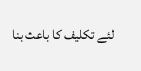لئے تکلیف کا باعث بنا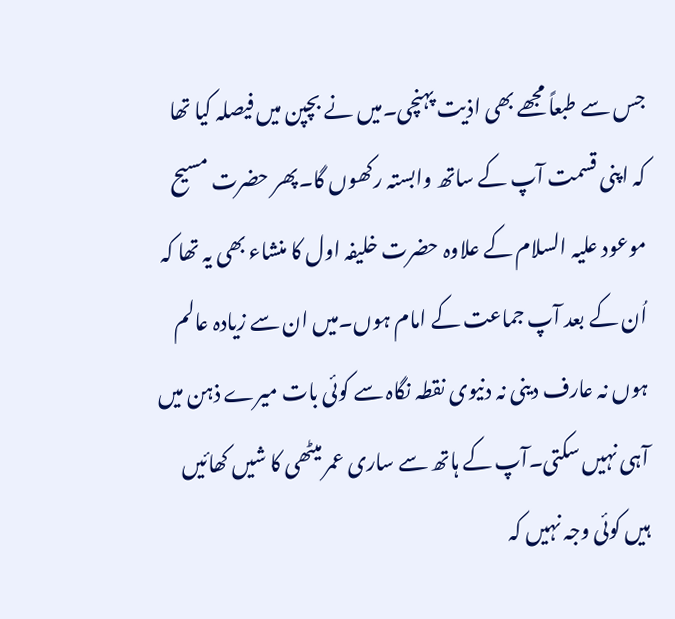جس سے طبعاً مجھے بھی اذیت پہنچی۔میں نے بچپن میں فیصلہ کیا تھا کہ اپنی قسمت آپ کے ساتھ وابستہ رکھوں گا۔پھر حضرت مسیح موعود علیہ السلام کے علاوہ حضرت خلیفہ اول کا منشاء بھی یہ تھا کہ اُن کے بعد آپ جماعت کے امام ہوں۔میں ان سے زیادہ عالم ہوں نہ عارف دینی نہ دنیوی نقطہ نگاہ سے کوئی بات میرے ذہن میں آہی نہیں سکتی۔آپ کے ہاتھ سے ساری عمر میٹھی کا شیں کھائیں ہیں کوئی وجہ نہیں کہ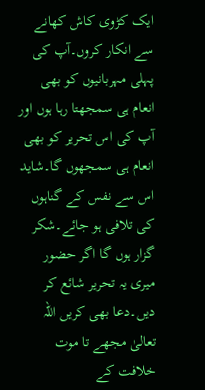ایک کڑوی کاش کھانے سے انکار کروں۔آپ کی پہلی مہربانیوں کو بھی انعام ہی سمجھتا رہا ہوں اور آپ کی اس تحریر کو بھی انعام ہی سمجھوں گا۔شاید اس سے نفس کے گناہوں کی تلافی ہو جائے۔شکر گزار ہوں گا اگر حضور میری یہ تحریر شائع کر دیں۔دعا بھی کریں اللہ تعالیٰ مجھے تا موت خلافت کے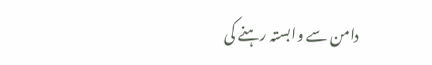دامن سے وابستہ رہنے کی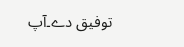توفیق دے۔آپ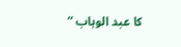کا عبد الوہاب “